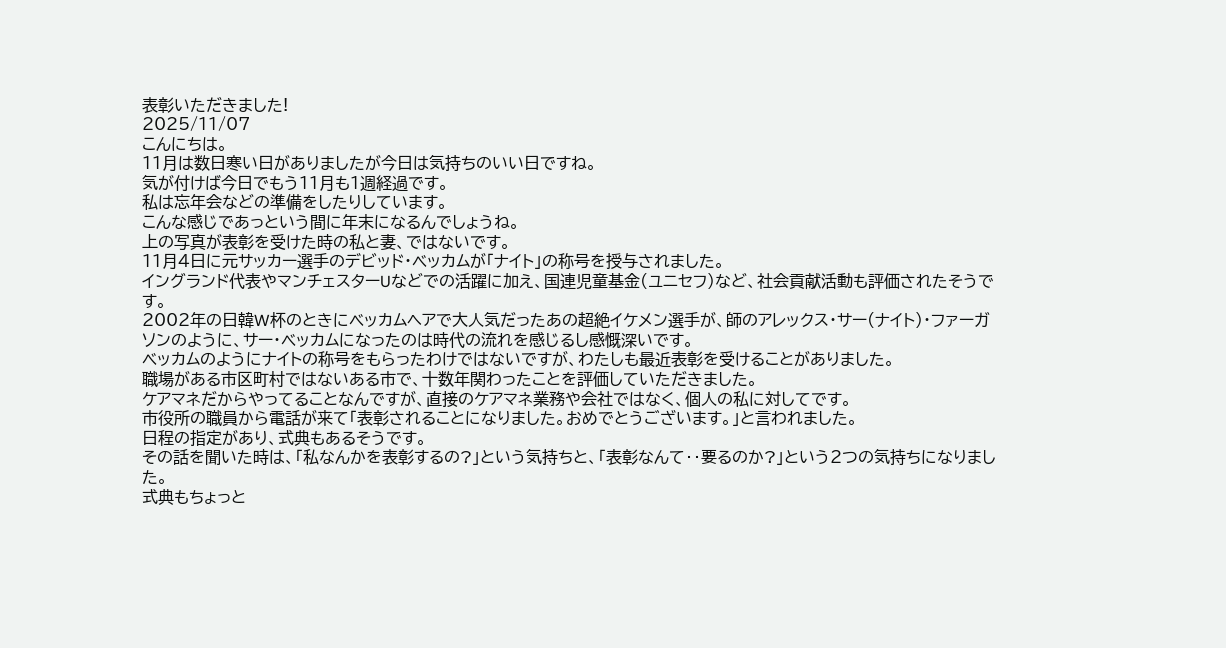表彰いただきました!
2025/11/07
こんにちは。
11月は数日寒い日がありましたが今日は気持ちのいい日ですね。
気が付けば今日でもう11月も1週経過です。
私は忘年会などの準備をしたりしています。
こんな感じであっという間に年末になるんでしょうね。
上の写真が表彰を受けた時の私と妻、ではないです。
11月4日に元サッカー選手のデビッド・ベッカムが「ナイト」の称号を授与されました。
イングランド代表やマンチェスターUなどでの活躍に加え、国連児童基金(ユニセフ)など、社会貢献活動も評価されたそうです。
2002年の日韓W杯のときにベッカムヘアで大人気だったあの超絶イケメン選手が、師のアレックス・サー(ナイト)・ファーガソンのように、サー・ベッカムになったのは時代の流れを感じるし感慨深いです。
ベッカムのようにナイトの称号をもらったわけではないですが、わたしも最近表彰を受けることがありました。
職場がある市区町村ではないある市で、十数年関わったことを評価していただきました。
ケアマネだからやってることなんですが、直接のケアマネ業務や会社ではなく、個人の私に対してです。
市役所の職員から電話が来て「表彰されることになりました。おめでとうございます。」と言われました。
日程の指定があり、式典もあるそうです。
その話を聞いた時は、「私なんかを表彰するの?」という気持ちと、「表彰なんて‥要るのか?」という2つの気持ちになりました。
式典もちょっと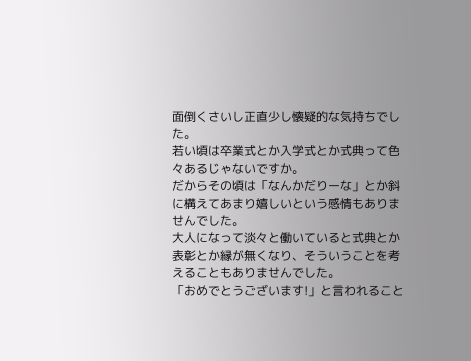面倒くさいし正直少し懐疑的な気持ちでした。
若い頃は卒業式とか入学式とか式典って色々あるじゃないですか。
だからその頃は「なんかだりーな」とか斜に構えてあまり嬉しいという感情もありませんでした。
大人になって淡々と働いていると式典とか表彰とか縁が無くなり、そういうことを考えることもありませんでした。
「おめでとうございます!」と言われること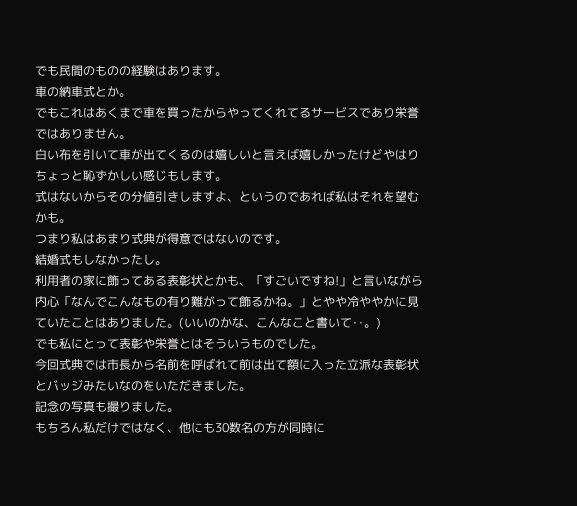でも民間のものの経験はあります。
車の納車式とか。
でもこれはあくまで車を買ったからやってくれてるサービスであり栄誉ではありません。
白い布を引いて車が出てくるのは嬉しいと言えば嬉しかったけどやはりちょっと恥ずかしい感じもします。
式はないからその分値引きしますよ、というのであれば私はそれを望むかも。
つまり私はあまり式典が得意ではないのです。
結婚式もしなかったし。
利用者の家に飾ってある表彰状とかも、「すごいですね!」と言いながら内心「なんでこんなもの有り難がって飾るかね。」とやや冷ややかに見ていたことはありました。(いいのかな、こんなこと書いて‥。)
でも私にとって表彰や栄誉とはそういうものでした。
今回式典では市長から名前を呼ばれて前は出て額に入った立派な表彰状とバッジみたいなのをいただきました。
記念の写真も撮りました。
もちろん私だけではなく、他にも30数名の方が同時に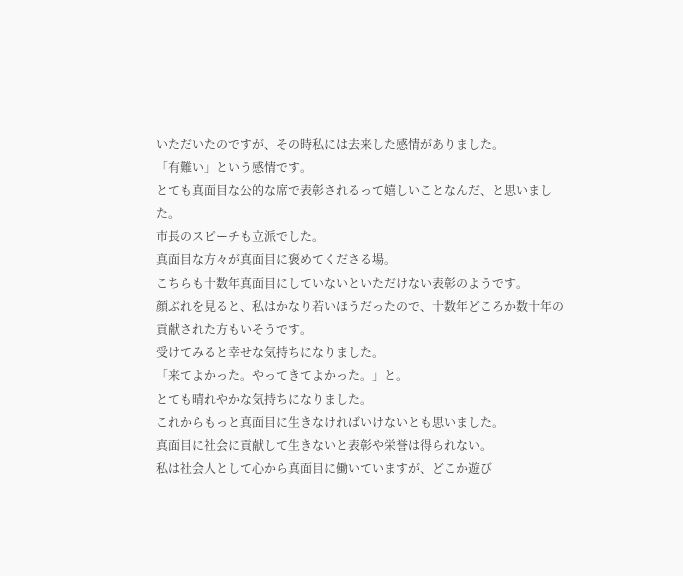いただいたのですが、その時私には去来した感情がありました。
「有難い」という感情です。
とても真面目な公的な席で表彰されるって嬉しいことなんだ、と思いました。
市長のスピーチも立派でした。
真面目な方々が真面目に褒めてくださる場。
こちらも十数年真面目にしていないといただけない表彰のようです。
顔ぶれを見ると、私はかなり若いほうだったので、十数年どころか数十年の貢献された方もいそうです。
受けてみると幸せな気持ちになりました。
「来てよかった。やってきてよかった。」と。
とても晴れやかな気持ちになりました。
これからもっと真面目に生きなければいけないとも思いました。
真面目に社会に貢献して生きないと表彰や栄誉は得られない。
私は社会人として心から真面目に働いていますが、どこか遊び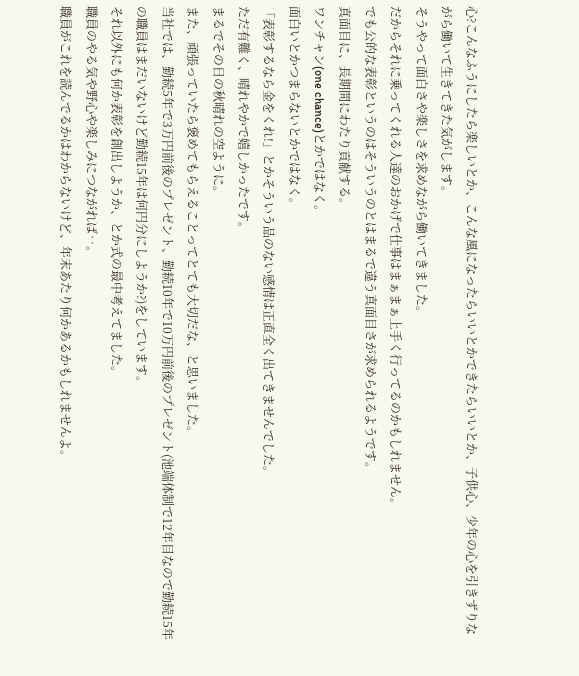心?こんなふうにしたら楽しいとか、こんな風になったらいいとかできたらいいとか、子供心、少年の心を引きずりながら働いて生きてきた気がします。
そうやって面白さや楽しさを求めながら働いてきました。
だからそれに乗ってくれる人達のおかげで仕事はまぁまぁ上手く行ってるのかもしれません。
でも公的な表彰というのはそういうのとはまるで違う真面目さが求められるようです。
真面目に、長期間にわたり貢献する。
ワンチャン(one chance)とかではなく。
面白いとかつまらないとかではなく。
「表彰するなら金をくれ!」とかそういう品のない感情は正直全く出てきませんでした。
ただ有難く、晴れやかで嬉しかったです。
まるでその日の秋晴れの空ように。
また、頑張っていたら褒めてもらえることってとても大切だな、と思いました。
当社では、勤続5年で3万円前後のプレゼント、勤続10年で10万円前後のプレゼント(池端体制で12年目なので勤続15年の職員はまだいないけど勤続15年は何円分にしようか?)をしています。
それ以外にも何か表彰を創出しようか、とか式の最中考えてました。
職員のやる気や野心や楽しみにつながれば‥。
職員がこれを読んでるかはわからないけど、年末あたり何かあるかもしれませんよ。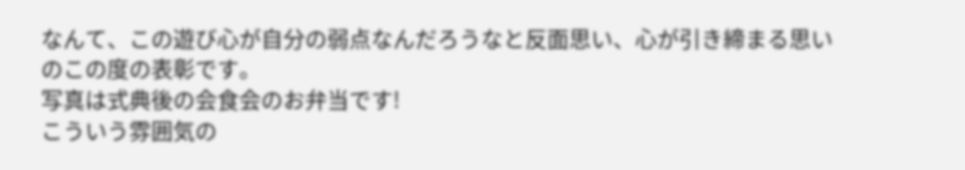なんて、この遊び心が自分の弱点なんだろうなと反面思い、心が引き締まる思いのこの度の表彰です。
写真は式典後の会食会のお弁当です!
こういう雰囲気の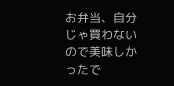お弁当、自分じゃ買わないので美味しかったで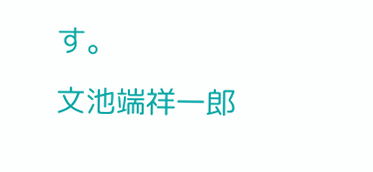す。
文池端祥一郎